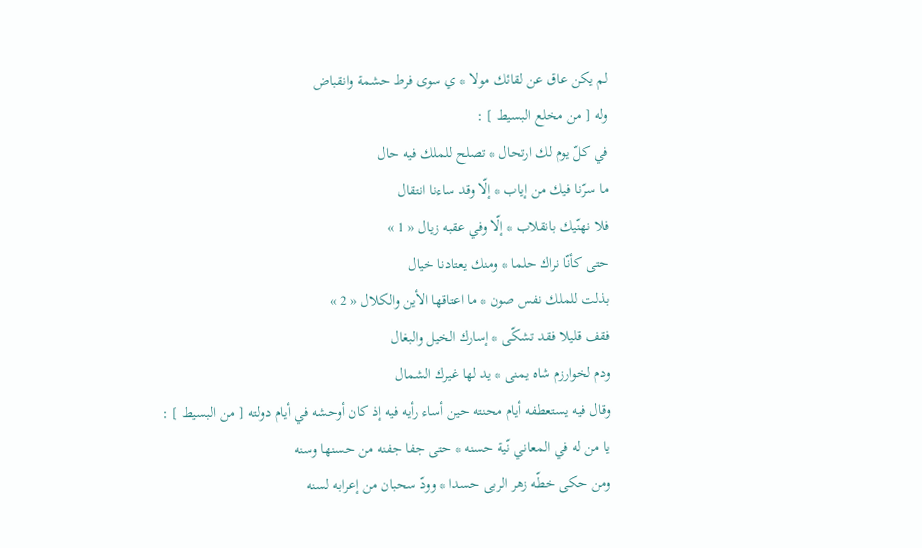لم يكن عاق عن لقائك مولا * ي سوى فرط حشمة وانقباض
وله [ من مخلع البسيط ] :
في كلّ يوم لك ارتحال * تصلح للملك فيه حال
ما سرّنا فيك من إياب * إلّا وقد ساءنا انتقال
فلا نهنّيك بانقلاب * إلّا وفي عقبه زيال « 1 »
حتى كأنّا نراك حلما * ومنك يعتادنا خيال
بذلت للملك نفس صون * ما اعتاقها الأين والكلال « 2 »
فقف قليلا فقد تشكّى * إسارك الخيل والبغال
ودم لخوارزم شاه يمنى * يد لها غيرك الشمال
وقال فيه يستعطفه أيام محنته حين أساء رأيه فيه إذ كان أوحشه في أيام دولته [ من البسيط ] :
يا من له في المعاني نّية حسنه * حتى جفا جفنه من حسنها وسنه
ومن حكى خطّه زهر الربى حسدا * وودّ سحبان من إعرابه لسنه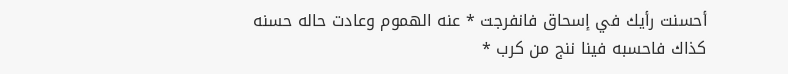أحسنت رأيك في إسحاق فانفرجت * عنه الهموم وعادت حاله حسنه
كذاك فاحسبه فينا ننج من كرب *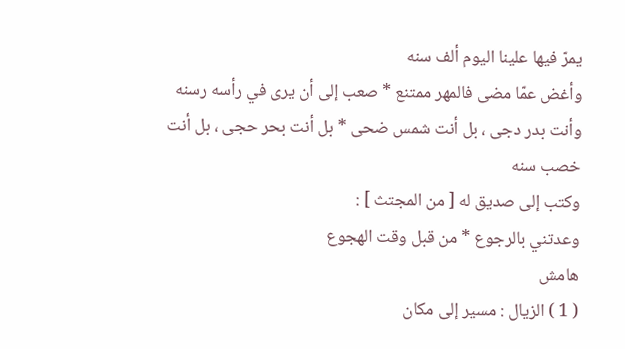يمرّ فيها علينا اليوم ألف سنه
وأغض عمّا مضى فالمهر ممتنع * صعب إلى أن يرى في رأسه رسنه
وأنت بدر دجى ، بل أنت شمس ضحى * بل أنت بحر حجى ، بل أنت خصب سنه
وكتب إلى صديق له [ من المجتث ] :
وعدتني بالرجوع * من قبل وقت الهجوع
هامش
( 1 ) الزيال : مسير إلى مكان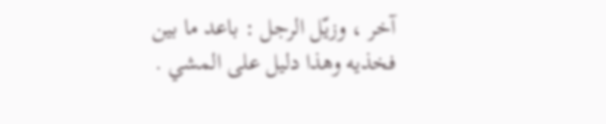آخر ، وزيّل الرجل : باعد ما بين فخذيه وهذا دليل على المشي .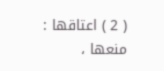( 2 ) اعتاقها : منعها ،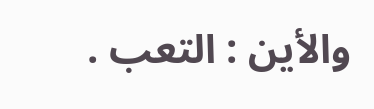والأين : التعب .